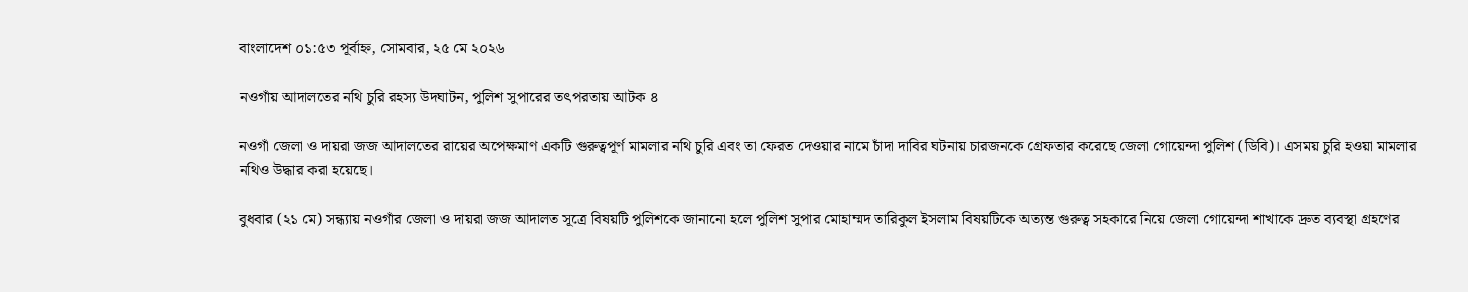বাংলাদেশ ০১:৫৩ পূর্বাহ্ন, সোমবার, ২৫ মে ২০২৬

নওগাঁয় আদালতের নথি চুরি রহস্য উদঘাটন, পুলিশ সুপারের তৎপরতায় আটক ৪

নওগাঁ জেলা ও দায়রা জজ আদালতের রায়ের অপেক্ষমাণ একটি গুরুত্বপূর্ণ মামলার নথি চুরি এবং তা ফেরত দেওয়ার নামে চাঁদা দাবির ঘটনায় চারজনকে গ্রেফতার করেছে জেলা গোয়েন্দা পুলিশ (ডিবি)। এসময় চুরি হওয়া মামলার নথিও উদ্ধার করা হয়েছে।

বুধবার (২১ মে) সন্ধ্যায় নওগাঁর জেলা ও দায়রা জজ আদালত সূত্রে বিষয়টি পুলিশকে জানানো হলে পুলিশ সুপার মোহাম্মদ তারিকুল ইসলাম বিষয়টিকে অত্যন্ত গুরুত্ব সহকারে নিয়ে জেলা গোয়েন্দা শাখাকে দ্রুত ব্যবস্থা গ্রহণের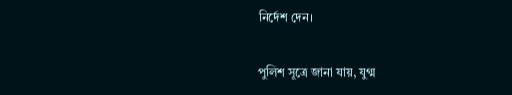নির্দেশ দেন।

পুলিশ সূত্রে জানা যায়, যুগ্ম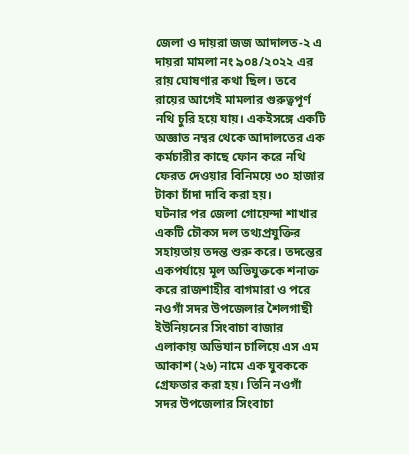জেলা ও দায়রা জজ আদালত-২ এ দায়রা মামলা নং ৯০৪/২০২২ এর রায় ঘোষণার কথা ছিল। তবে রায়ের আগেই মামলার গুরুত্বপূর্ণ নথি চুরি হয়ে যায়। একইসঙ্গে একটি অজ্ঞাত নম্বর থেকে আদালতের এক কর্মচারীর কাছে ফোন করে নথি ফেরত দেওয়ার বিনিময়ে ৩০ হাজার টাকা চাঁদা দাবি করা হয়।
ঘটনার পর জেলা গোয়েন্দা শাখার একটি চৌকস দল তথ্যপ্রযুক্তির সহায়তায় তদন্ত শুরু করে। তদন্তের একপর্যায়ে মূল অভিযুক্তকে শনাক্ত করে রাজশাহীর বাগমারা ও পরে নওগাঁ সদর উপজেলার শৈলগাছী ইউনিয়নের সিংবাচা বাজার এলাকায় অভিযান চালিয়ে এস এম আকাশ (২৬) নামে এক যুবককে গ্রেফতার করা হয়। তিনি নওগাঁ সদর উপজেলার সিংবাচা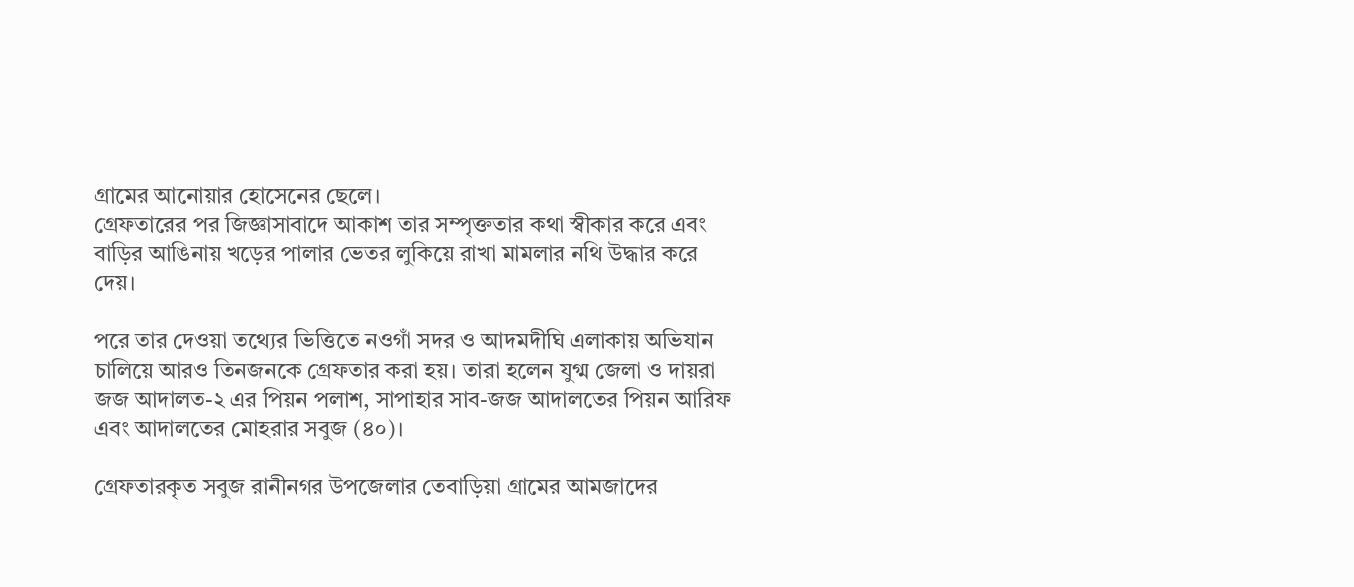গ্রামের আনোয়ার হোসেনের ছেলে।
গ্রেফতারের পর জিজ্ঞাসাবাদে আকাশ তার সম্পৃক্ততার কথা স্বীকার করে এবং বাড়ির আঙিনায় খড়ের পালার ভেতর লুকিয়ে রাখা মামলার নথি উদ্ধার করে দেয়।

পরে তার দেওয়া তথ্যের ভিত্তিতে নওগাঁ সদর ও আদমদীঘি এলাকায় অভিযান চালিয়ে আরও তিনজনকে গ্রেফতার করা হয়। তারা হলেন যুগ্ম জেলা ও দায়রা জজ আদালত-২ এর পিয়ন পলাশ, সাপাহার সাব-জজ আদালতের পিয়ন আরিফ এবং আদালতের মোহরার সবুজ (৪০)।

গ্রেফতারকৃত সবুজ রানীনগর উপজেলার তেবাড়িয়া গ্রামের আমজাদের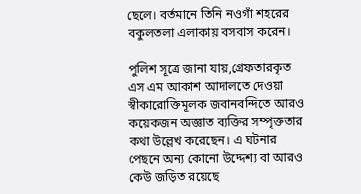ছেলে। বর্তমানে তিনি নওগাঁ শহরের বকুলতলা এলাকায় বসবাস করেন।

পুলিশ সূত্রে জানা যায়,গ্রেফতারকৃত এস এম আকাশ আদালতে দেওয়া স্বীকারোক্তিমূলক জবানবন্দিতে আরও কয়েকজন অজ্ঞাত ব্যক্তির সম্পৃক্ততার কথা উল্লেখ করেছেন। এ ঘটনার পেছনে অন্য কোনো উদ্দেশ্য বা আরও কেউ জড়িত রয়েছে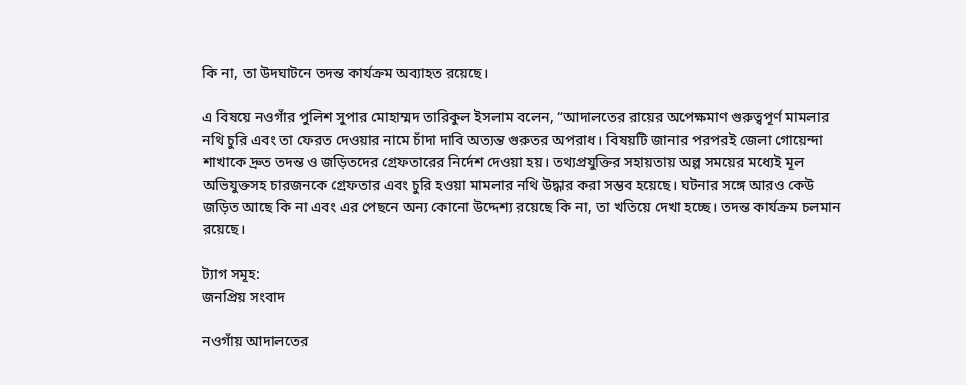কি না, তা উদঘাটনে তদন্ত কার্যক্রম অব্যাহত রয়েছে।

এ বিষয়ে নওগাঁর পুলিশ সুপার মোহাম্মদ তারিকুল ইসলাম বলেন, “আদালতের রায়ের অপেক্ষমাণ গুরুত্বপূর্ণ মামলার নথি চুরি এবং তা ফেরত দেওয়ার নামে চাঁদা দাবি অত্যন্ত গুরুতর অপরাধ। বিষয়টি জানার পরপরই জেলা গোয়েন্দা শাখাকে দ্রুত তদন্ত ও জড়িতদের গ্রেফতারের নির্দেশ দেওয়া হয়। তথ্যপ্রযুক্তির সহায়তায় অল্প সময়ের মধ্যেই মূল অভিযুক্তসহ চারজনকে গ্রেফতার এবং চুরি হওয়া মামলার নথি উদ্ধার করা সম্ভব হয়েছে। ঘটনার সঙ্গে আরও কেউ জড়িত আছে কি না এবং এর পেছনে অন্য কোনো উদ্দেশ্য রয়েছে কি না, তা খতিয়ে দেখা হচ্ছে। তদন্ত কার্যক্রম চলমান রয়েছে।

ট্যাগ সমূহ:
জনপ্রিয় সংবাদ

নওগাঁয় আদালতের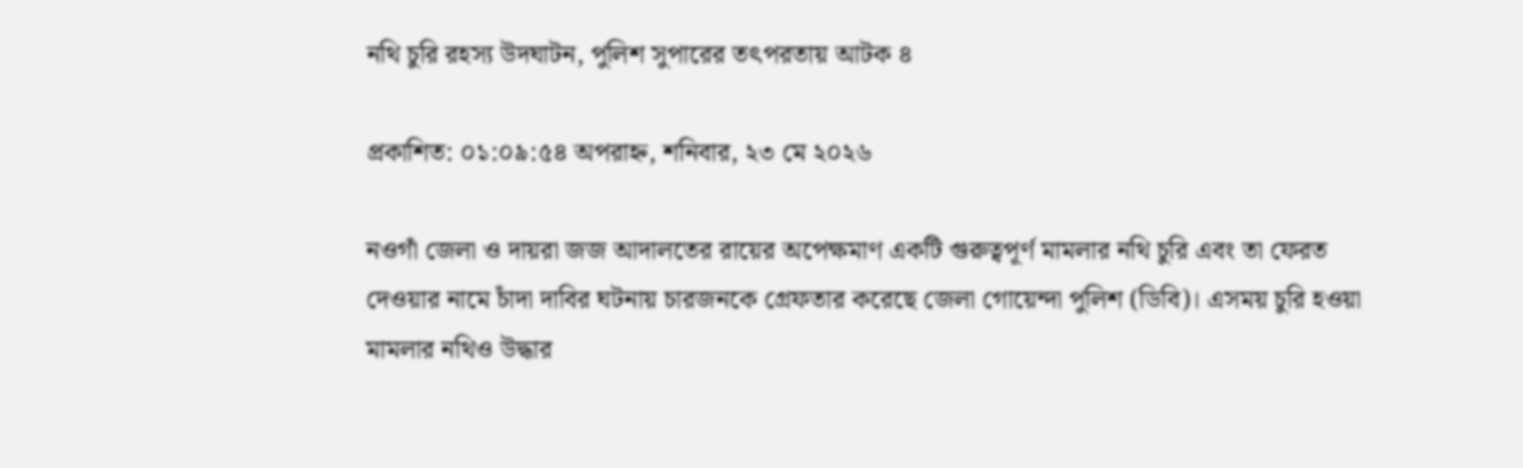নথি চুরি রহস্য উদঘাটন, পুলিশ সুপারের তৎপরতায় আটক ৪

প্রকাশিত: ০১:০৯:৫৪ অপরাহ্ন, শনিবার, ২৩ মে ২০২৬

নওগাঁ জেলা ও দায়রা জজ আদালতের রায়ের অপেক্ষমাণ একটি গুরুত্বপূর্ণ মামলার নথি চুরি এবং তা ফেরত দেওয়ার নামে চাঁদা দাবির ঘটনায় চারজনকে গ্রেফতার করেছে জেলা গোয়েন্দা পুলিশ (ডিবি)। এসময় চুরি হওয়া মামলার নথিও উদ্ধার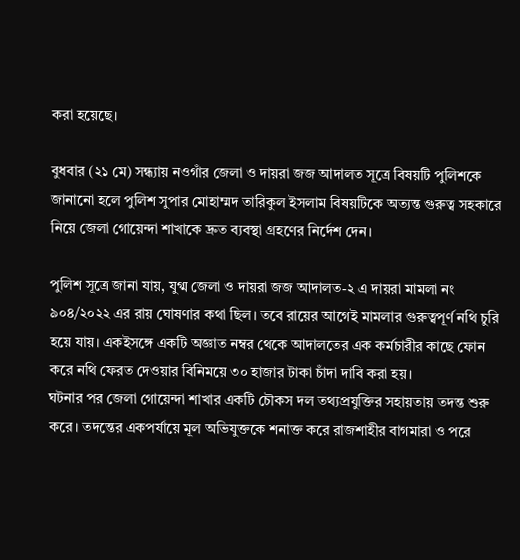করা হয়েছে।

বুধবার (২১ মে) সন্ধ্যায় নওগাঁর জেলা ও দায়রা জজ আদালত সূত্রে বিষয়টি পুলিশকে জানানো হলে পুলিশ সুপার মোহাম্মদ তারিকুল ইসলাম বিষয়টিকে অত্যন্ত গুরুত্ব সহকারে নিয়ে জেলা গোয়েন্দা শাখাকে দ্রুত ব্যবস্থা গ্রহণের নির্দেশ দেন।

পুলিশ সূত্রে জানা যায়, যুগ্ম জেলা ও দায়রা জজ আদালত-২ এ দায়রা মামলা নং ৯০৪/২০২২ এর রায় ঘোষণার কথা ছিল। তবে রায়ের আগেই মামলার গুরুত্বপূর্ণ নথি চুরি হয়ে যায়। একইসঙ্গে একটি অজ্ঞাত নম্বর থেকে আদালতের এক কর্মচারীর কাছে ফোন করে নথি ফেরত দেওয়ার বিনিময়ে ৩০ হাজার টাকা চাঁদা দাবি করা হয়।
ঘটনার পর জেলা গোয়েন্দা শাখার একটি চৌকস দল তথ্যপ্রযুক্তির সহায়তায় তদন্ত শুরু করে। তদন্তের একপর্যায়ে মূল অভিযুক্তকে শনাক্ত করে রাজশাহীর বাগমারা ও পরে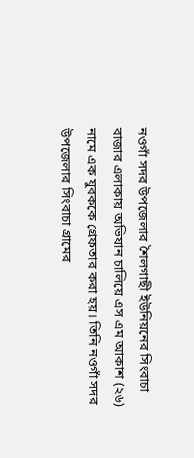নওগাঁ সদর উপজেলার শৈলগাছী ইউনিয়নের সিংবাচা বাজার এলাকায় অভিযান চালিয়ে এস এম আকাশ (২৬) নামে এক যুবককে গ্রেফতার করা হয়। তিনি নওগাঁ সদর উপজেলার সিংবাচা গ্রামের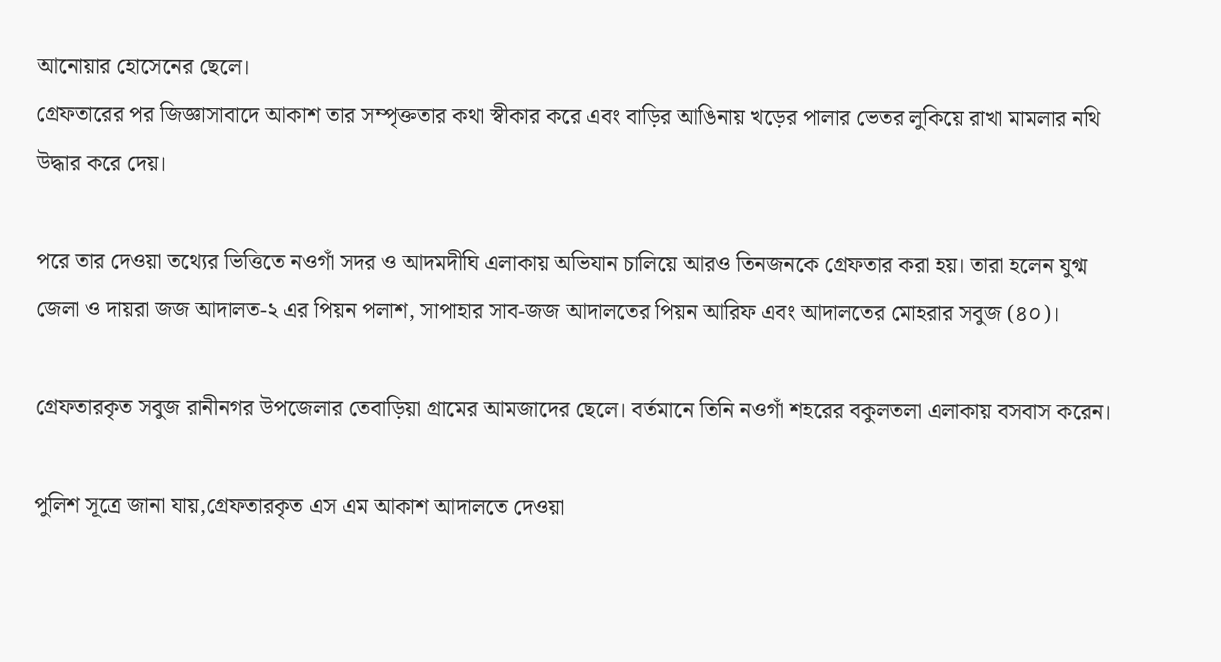আনোয়ার হোসেনের ছেলে।
গ্রেফতারের পর জিজ্ঞাসাবাদে আকাশ তার সম্পৃক্ততার কথা স্বীকার করে এবং বাড়ির আঙিনায় খড়ের পালার ভেতর লুকিয়ে রাখা মামলার নথি উদ্ধার করে দেয়।

পরে তার দেওয়া তথ্যের ভিত্তিতে নওগাঁ সদর ও আদমদীঘি এলাকায় অভিযান চালিয়ে আরও তিনজনকে গ্রেফতার করা হয়। তারা হলেন যুগ্ম জেলা ও দায়রা জজ আদালত-২ এর পিয়ন পলাশ, সাপাহার সাব-জজ আদালতের পিয়ন আরিফ এবং আদালতের মোহরার সবুজ (৪০)।

গ্রেফতারকৃত সবুজ রানীনগর উপজেলার তেবাড়িয়া গ্রামের আমজাদের ছেলে। বর্তমানে তিনি নওগাঁ শহরের বকুলতলা এলাকায় বসবাস করেন।

পুলিশ সূত্রে জানা যায়,গ্রেফতারকৃত এস এম আকাশ আদালতে দেওয়া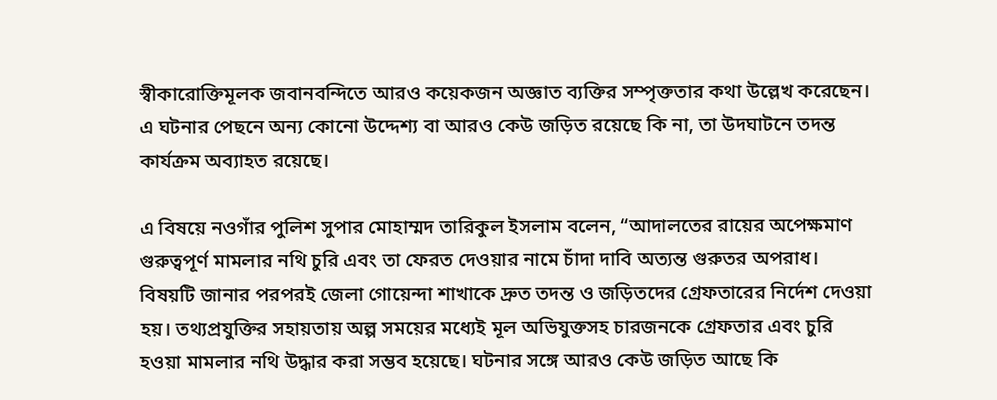স্বীকারোক্তিমূলক জবানবন্দিতে আরও কয়েকজন অজ্ঞাত ব্যক্তির সম্পৃক্ততার কথা উল্লেখ করেছেন। এ ঘটনার পেছনে অন্য কোনো উদ্দেশ্য বা আরও কেউ জড়িত রয়েছে কি না, তা উদঘাটনে তদন্ত কার্যক্রম অব্যাহত রয়েছে।

এ বিষয়ে নওগাঁর পুলিশ সুপার মোহাম্মদ তারিকুল ইসলাম বলেন, “আদালতের রায়ের অপেক্ষমাণ গুরুত্বপূর্ণ মামলার নথি চুরি এবং তা ফেরত দেওয়ার নামে চাঁদা দাবি অত্যন্ত গুরুতর অপরাধ। বিষয়টি জানার পরপরই জেলা গোয়েন্দা শাখাকে দ্রুত তদন্ত ও জড়িতদের গ্রেফতারের নির্দেশ দেওয়া হয়। তথ্যপ্রযুক্তির সহায়তায় অল্প সময়ের মধ্যেই মূল অভিযুক্তসহ চারজনকে গ্রেফতার এবং চুরি হওয়া মামলার নথি উদ্ধার করা সম্ভব হয়েছে। ঘটনার সঙ্গে আরও কেউ জড়িত আছে কি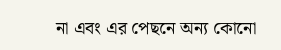না এবং এর পেছনে অন্য কোনো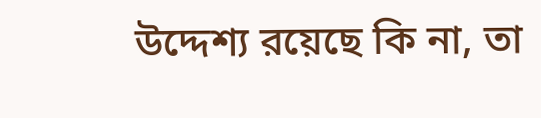উদ্দেশ্য রয়েছে কি না, তা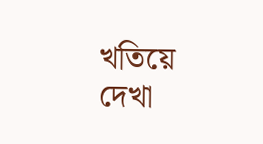খতিয়ে দেখা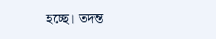হচ্ছে। তদন্ত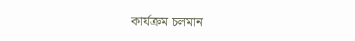কার্যক্রম চলমান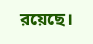রয়েছে।